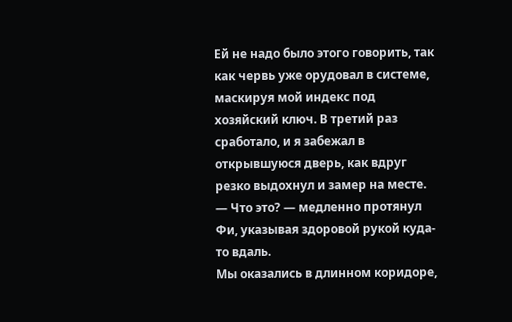Ей не надо было этого говорить, так как червь уже орудовал в системе, маскируя мой индекс под хозяйский ключ. В третий раз сработало, и я забежал в открывшуюся дверь, как вдруг резко выдохнул и замер на месте.
— Что это? — медленно протянул Фи, указывая здоровой рукой куда-то вдаль.
Мы оказались в длинном коридоре,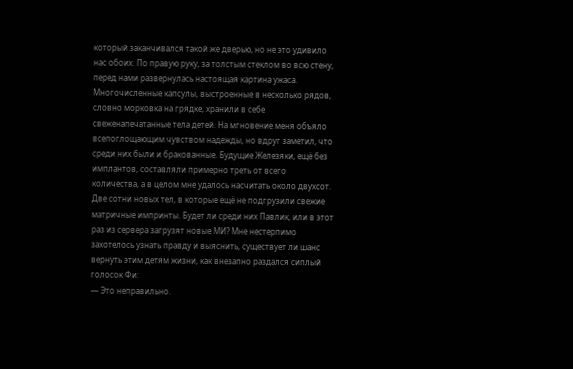который заканчивался такой же дверью, но не это удивило нас обоих. По правую руку, за толстым стеклом во всю стену, перед нами развернулась настоящая картина ужаса.
Многочисленные капсулы, выстроенные в несколько рядов, словно морковка на грядке, хранили в себе свеженапечатанные тела детей. На мгновение меня объяло всепоглощающим чувством надежды, но вдруг заметил, что среди них были и бракованные. Будущие Железяки, ещё без имплантов, составляли примерно треть от всего количества, а в целом мне удалось насчитать около двухсот.
Две сотни новых тел, в которые ещё не подгрузили свежие матричные импринты. Будет ли среди них Павлик, или в этот раз из сервера загрузят новые МИ? Мне нестерпимо захотелось узнать правду и выяснить, существует ли шанс вернуть этим детям жизни, как внезапно раздался сиплый голосок Фи:
— Это неправильно.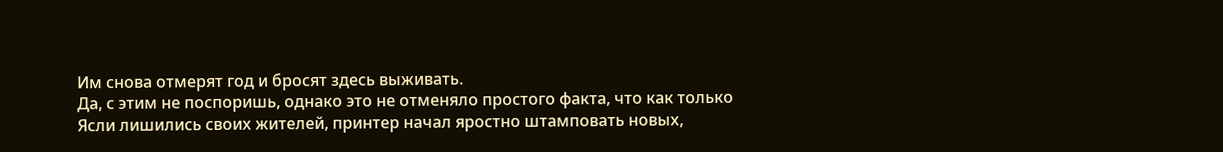Им снова отмерят год и бросят здесь выживать.
Да, с этим не поспоришь, однако это не отменяло простого факта, что как только Ясли лишились своих жителей, принтер начал яростно штамповать новых,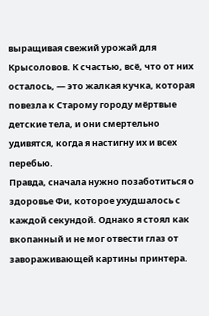выращивая свежий урожай для Крысоловов. К счастью, всё, что от них осталось, — это жалкая кучка, которая повезла к Старому городу мёртвые детские тела, и они смертельно удивятся, когда я настигну их и всех перебью.
Правда, сначала нужно позаботиться о здоровье Фи, которое ухудшалось с каждой секундой. Однако я стоял как вкопанный и не мог отвести глаз от завораживающей картины принтера.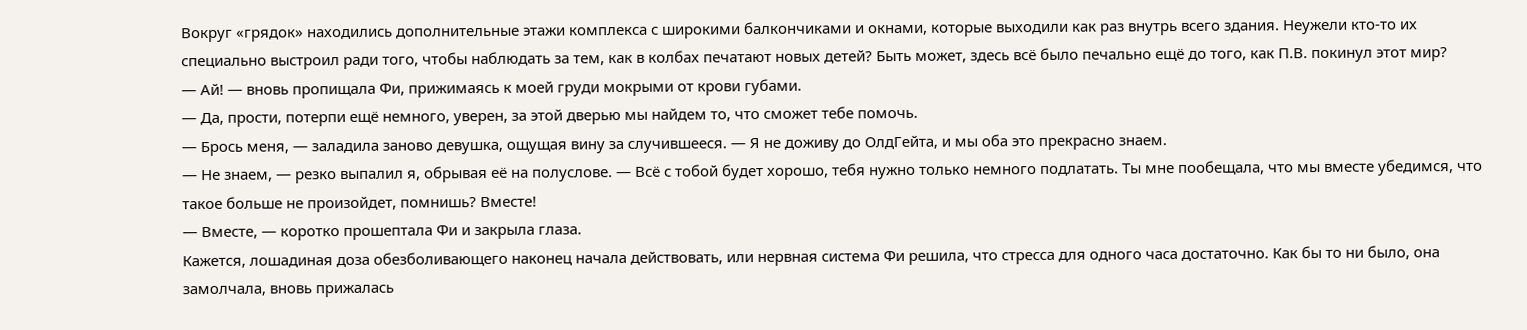Вокруг «грядок» находились дополнительные этажи комплекса с широкими балкончиками и окнами, которые выходили как раз внутрь всего здания. Неужели кто-то их специально выстроил ради того, чтобы наблюдать за тем, как в колбах печатают новых детей? Быть может, здесь всё было печально ещё до того, как П.В. покинул этот мир?
— Ай! — вновь пропищала Фи, прижимаясь к моей груди мокрыми от крови губами.
— Да, прости, потерпи ещё немного, уверен, за этой дверью мы найдем то, что сможет тебе помочь.
— Брось меня, — заладила заново девушка, ощущая вину за случившееся. — Я не доживу до ОлдГейта, и мы оба это прекрасно знаем.
— Не знаем, — резко выпалил я, обрывая её на полуслове. — Всё с тобой будет хорошо, тебя нужно только немного подлатать. Ты мне пообещала, что мы вместе убедимся, что такое больше не произойдет, помнишь? Вместе!
— Вместе, — коротко прошептала Фи и закрыла глаза.
Кажется, лошадиная доза обезболивающего наконец начала действовать, или нервная система Фи решила, что стресса для одного часа достаточно. Как бы то ни было, она замолчала, вновь прижалась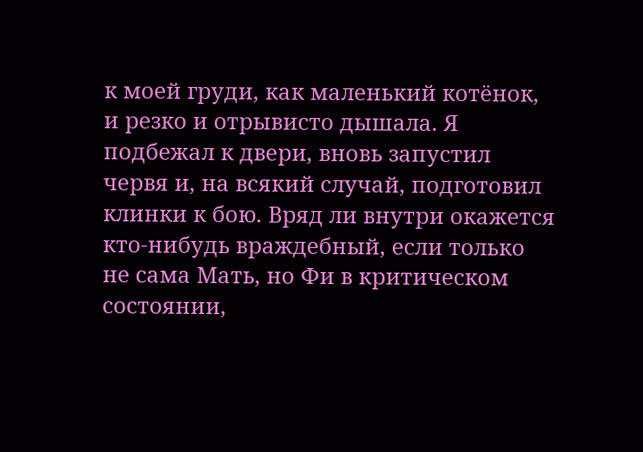к моей груди, как маленький котёнок, и резко и отрывисто дышала. Я подбежал к двери, вновь запустил червя и, на всякий случай, подготовил клинки к бою. Вряд ли внутри окажется кто-нибудь враждебный, если только не сама Мать, но Фи в критическом состоянии,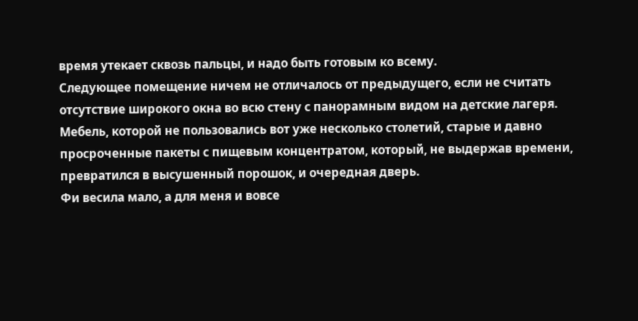время утекает сквозь пальцы, и надо быть готовым ко всему.
Следующее помещение ничем не отличалось от предыдущего, если не считать отсутствие широкого окна во всю стену с панорамным видом на детские лагеря. Мебель, которой не пользовались вот уже несколько столетий, старые и давно просроченные пакеты с пищевым концентратом, который, не выдержав времени, превратился в высушенный порошок, и очередная дверь.
Фи весила мало, а для меня и вовсе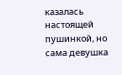казалась настоящей пушинкой, но сама девушка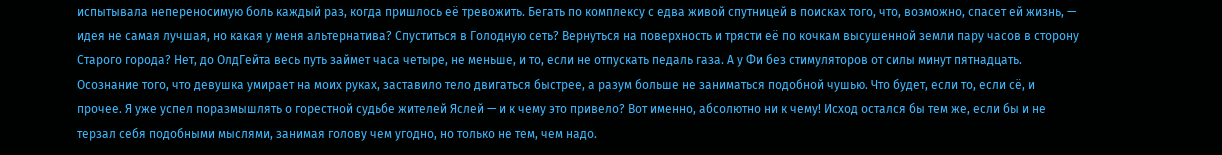испытывала непереносимую боль каждый раз, когда пришлось её тревожить. Бегать по комплексу с едва живой спутницей в поисках того, что, возможно, спасет ей жизнь, — идея не самая лучшая, но какая у меня альтернатива? Спуститься в Голодную сеть? Вернуться на поверхность и трясти её по кочкам высушенной земли пару часов в сторону Старого города? Нет, до ОлдГейта весь путь займет часа четыре, не меньше, и то, если не отпускать педаль газа. А у Фи без стимуляторов от силы минут пятнадцать.
Осознание того, что девушка умирает на моих руках, заставило тело двигаться быстрее, а разум больше не заниматься подобной чушью. Что будет, если то, если сё, и прочее. Я уже успел поразмышлять о горестной судьбе жителей Яслей — и к чему это привело? Вот именно, абсолютно ни к чему! Исход остался бы тем же, если бы и не терзал себя подобными мыслями, занимая голову чем угодно, но только не тем, чем надо.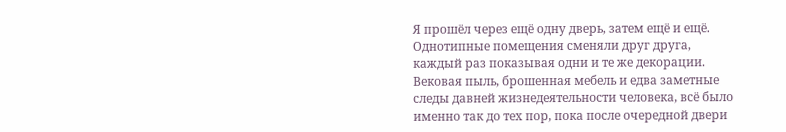Я прошёл через ещё одну дверь, затем ещё и ещё. Однотипные помещения сменяли друг друга, каждый раз показывая одни и те же декорации. Вековая пыль, брошенная мебель и едва заметные следы давней жизнедеятельности человека, всё было именно так до тех пор, пока после очередной двери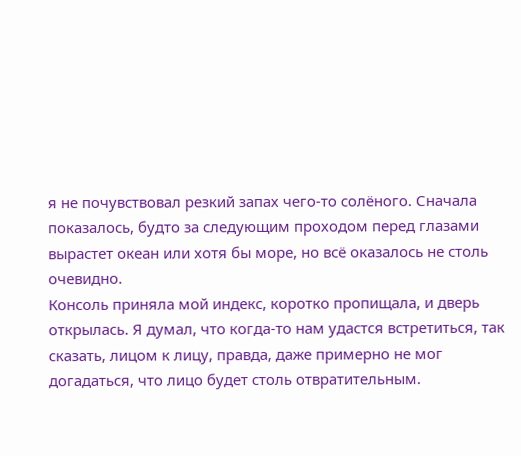я не почувствовал резкий запах чего-то солёного. Сначала показалось, будто за следующим проходом перед глазами вырастет океан или хотя бы море, но всё оказалось не столь очевидно.
Консоль приняла мой индекс, коротко пропищала, и дверь открылась. Я думал, что когда-то нам удастся встретиться, так сказать, лицом к лицу, правда, даже примерно не мог догадаться, что лицо будет столь отвратительным.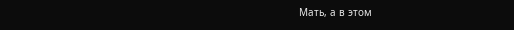Мать, а в этом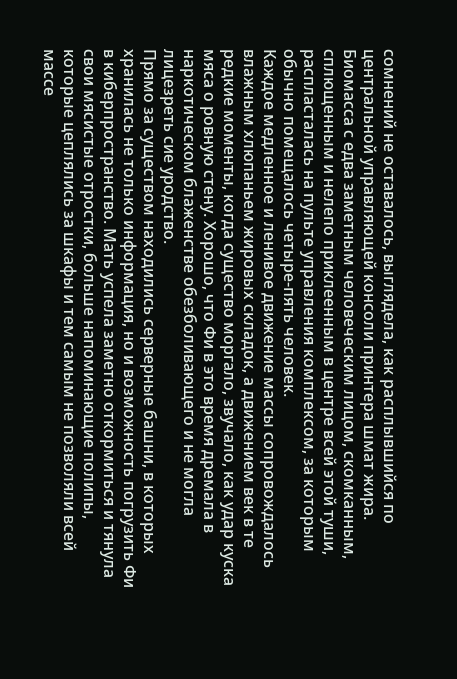сомнений не оставалось, выглядела, как расплывшийся по центральной управляющей консоли принтера шмат жира. Биомасса с едва заметным человеческим лицом, скомканным, сплющенным и нелепо приклеенным в центре всей этой туши, распласталась на пульте управления комплексом, за которым обычно помещалось четыре-пять человек.
Каждое медленное и ленивое движение массы сопровождалось влажным хлюпаньем жировых складок, а движением век в те редкие моменты, когда существо моргало, звучало, как удар куска мяса о ровную стену. Хорошо, что Фи в это время дремала в наркотическом блаженстве обезболивающего и не могла лицезреть сие уродство.
Прямо за существом находились серверные башни, в которых хранилась не только информация, но и возможность погрузить Фи в киберпространство. Мать успела заметно откормиться и тянула свои мясистые отростки, больше напоминающие полипы, которые цеплялись за шкафы и тем самым не позволяли всей массе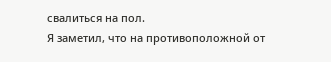свалиться на пол.
Я заметил, что на противоположной от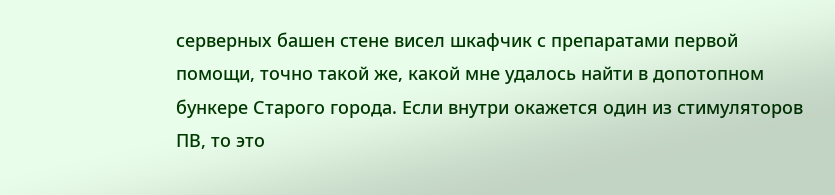серверных башен стене висел шкафчик с препаратами первой помощи, точно такой же, какой мне удалось найти в допотопном бункере Старого города. Если внутри окажется один из стимуляторов ПВ, то это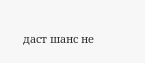даст шанс не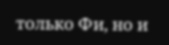только Фи, но и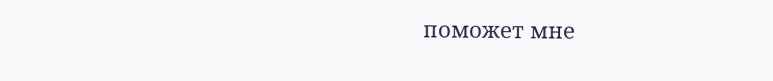поможет мне